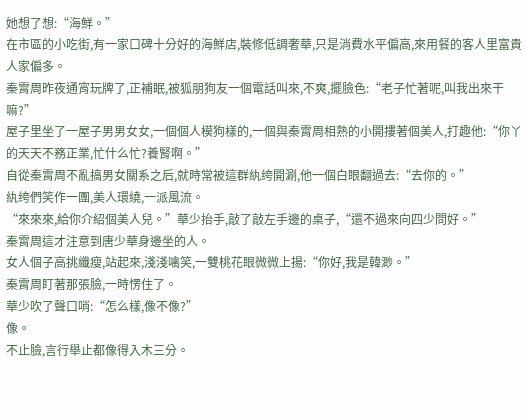她想了想:“海鮮。”
在市區的小吃街,有一家口碑十分好的海鮮店,裝修低調奢華,只是消費水平偏高,來用餐的客人里富貴人家偏多。
秦霄周昨夜通宵玩牌了,正補眠,被狐朋狗友一個電話叫來,不爽,擺臉色:“老子忙著呢,叫我出來干嘛?”
屋子里坐了一屋子男男女女,一個個人模狗樣的,一個與秦霄周相熟的小開摟著個美人,打趣他:“你丫的天天不務正業,忙什么忙?養腎啊。”
自從秦霄周不亂搞男女關系之后,就時常被這群紈绔開涮,他一個白眼翻過去:“去你的。”
紈绔們笑作一團,美人環繞,一派風流。
“來來來,給你介紹個美人兒。”華少抬手,敲了敲左手邊的桌子,“還不過來向四少問好。”
秦霄周這才注意到唐少華身邊坐的人。
女人個子高挑纖瘦,站起來,淺淺噙笑,一雙桃花眼微微上揚:“你好,我是韓渺。”
秦霄周盯著那張臉,一時愣住了。
華少吹了聲口哨:“怎么樣,像不像?”
像。
不止臉,言行舉止都像得入木三分。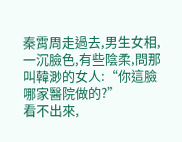秦霄周走過去,男生女相,一沉臉色,有些陰柔,問那叫韓渺的女人:“你這臉哪家醫院做的?”
看不出來,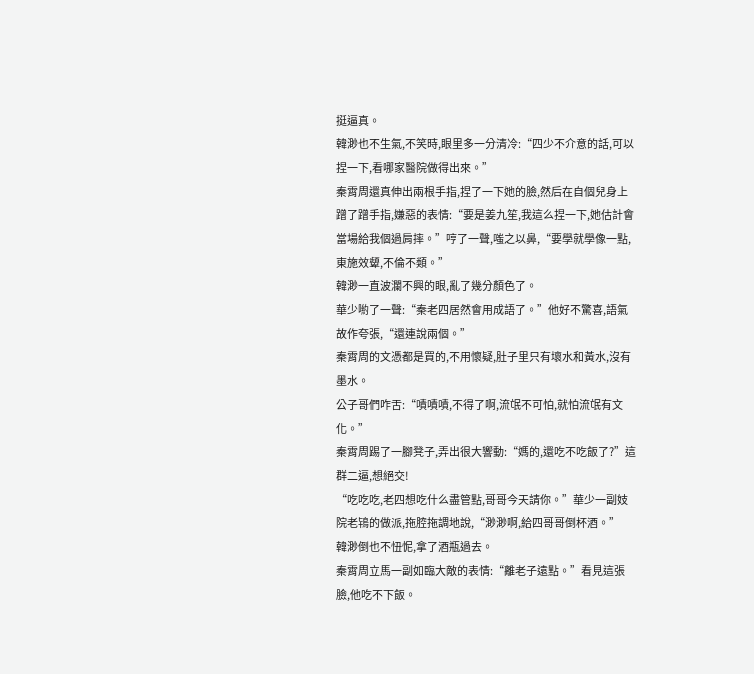挺逼真。
韓渺也不生氣,不笑時,眼里多一分清冷:“四少不介意的話,可以捏一下,看哪家醫院做得出來。”
秦霄周還真伸出兩根手指,捏了一下她的臉,然后在自個兒身上蹭了蹭手指,嫌惡的表情:“要是姜九笙,我這么捏一下,她估計會當場給我個過肩摔。”哼了一聲,嗤之以鼻,“要學就學像一點,東施效顰,不倫不類。”
韓渺一直波瀾不興的眼,亂了幾分顏色了。
華少喲了一聲:“秦老四居然會用成語了。”他好不驚喜,語氣故作夸張,“還連說兩個。”
秦霄周的文憑都是買的,不用懷疑,肚子里只有壞水和黃水,沒有墨水。
公子哥們咋舌:“嘖嘖嘖,不得了啊,流氓不可怕,就怕流氓有文化。”
秦霄周踢了一腳凳子,弄出很大響動:“媽的,還吃不吃飯了?”這群二逼,想絕交!
“吃吃吃,老四想吃什么盡管點,哥哥今天請你。”華少一副妓院老鴇的做派,拖腔拖調地說,“渺渺啊,給四哥哥倒杯酒。”
韓渺倒也不忸怩,拿了酒瓶過去。
秦霄周立馬一副如臨大敵的表情:“離老子遠點。”看見這張臉,他吃不下飯。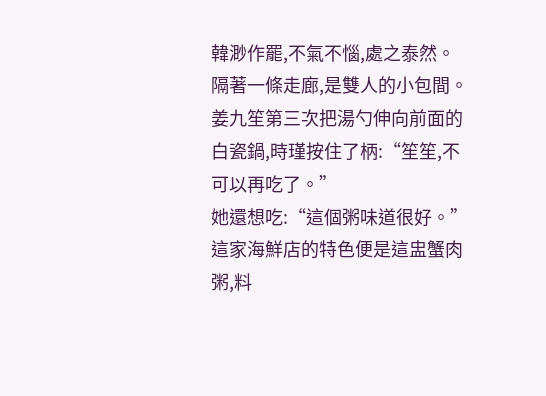韓渺作罷,不氣不惱,處之泰然。
隔著一條走廊,是雙人的小包間。
姜九笙第三次把湯勺伸向前面的白瓷鍋,時瑾按住了柄:“笙笙,不可以再吃了。”
她還想吃:“這個粥味道很好。”
這家海鮮店的特色便是這盅蟹肉粥,料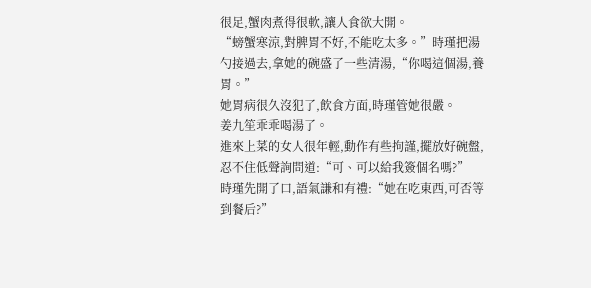很足,蟹肉煮得很軟,讓人食欲大開。
“螃蟹寒涼,對脾胃不好,不能吃太多。”時瑾把湯勺接過去,拿她的碗盛了一些清湯,“你喝這個湯,養胃。”
她胃病很久沒犯了,飲食方面,時瑾管她很嚴。
姜九笙乖乖喝湯了。
進來上菜的女人很年輕,動作有些拘謹,擺放好碗盤,忍不住低聲詢問道:“可、可以給我簽個名嗎?”
時瑾先開了口,語氣謙和有禮:“她在吃東西,可否等到餐后?”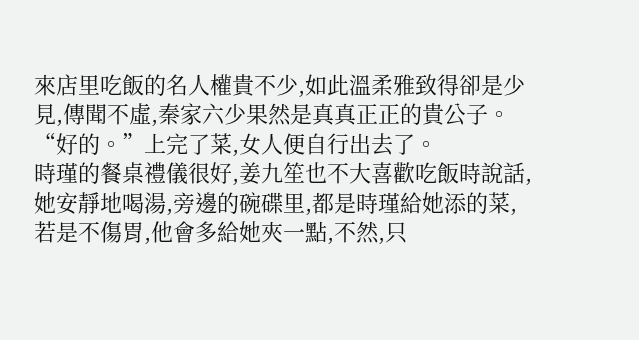來店里吃飯的名人權貴不少,如此溫柔雅致得卻是少見,傳聞不虛,秦家六少果然是真真正正的貴公子。
“好的。”上完了菜,女人便自行出去了。
時瑾的餐桌禮儀很好,姜九笙也不大喜歡吃飯時說話,她安靜地喝湯,旁邊的碗碟里,都是時瑾給她添的菜,若是不傷胃,他會多給她夾一點,不然,只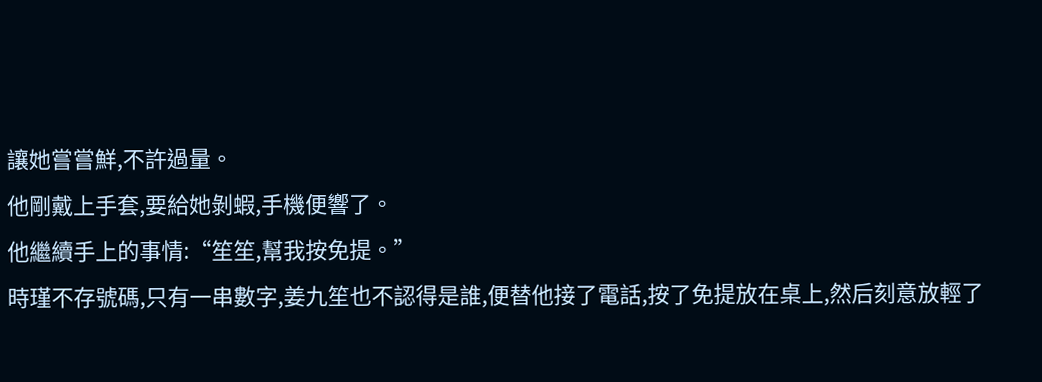讓她嘗嘗鮮,不許過量。
他剛戴上手套,要給她剝蝦,手機便響了。
他繼續手上的事情:“笙笙,幫我按免提。”
時瑾不存號碼,只有一串數字,姜九笙也不認得是誰,便替他接了電話,按了免提放在桌上,然后刻意放輕了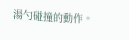湯勺碰撞的動作。